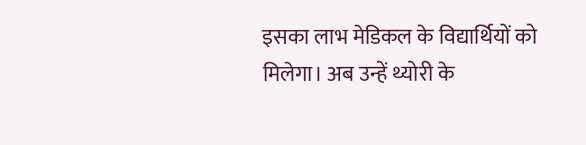इसका लाभ मेडिकल के विद्यार्थियों को मिलेगा। अब उन्हें थ्योरी के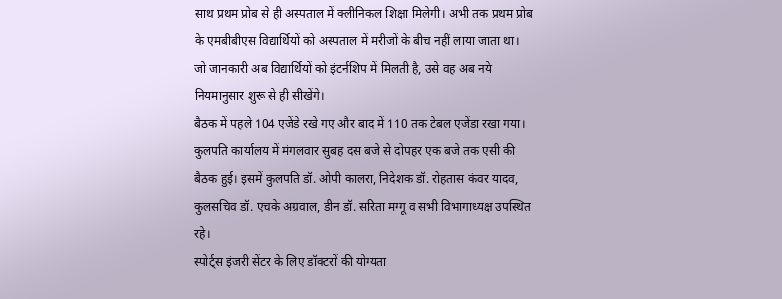साथ प्रथम प्रोब से ही अस्पताल में क्लीनिकल शिक्षा मिलेगी। अभी तक प्रथम प्रोब के एमबीबीएस विद्यार्थियों को अस्पताल में मरीजों के बीच नहीं लाया जाता था। जो जानकारी अब विद्यार्थियों को इंटर्नशिप में मिलती है, उसे वह अब नये नियमानुसार शुरू से ही सीखेंगे।
बैठक में पहले 104 एजेंडे रखे गए और बाद में 110 तक टेबल एजेंडा रखा गया। कुलपति कार्यालय में मंगलवार सुबह दस बजे से दोपहर एक बजे तक एसी की बैठक हुई। इसमें कुलपति डॉ. ओपी कालरा, निदेशक डॉ. रोहतास कंवर यादव, कुलसचिव डॉ. एचके अग्रवाल, डीन डॉ. सरिता मग्गू व सभी विभागाध्यक्ष उपस्थित रहे।
स्पोर्ट्स इंजरी सेंटर के लिए डॉक्टरों की योग्यता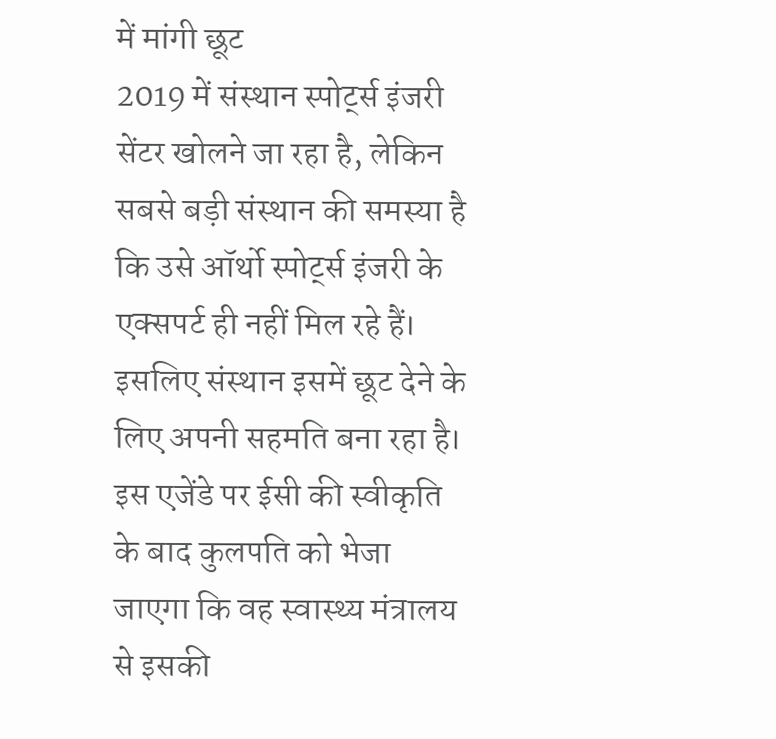में मांगी छूट
2019 में संस्थान स्पोर्ट्स इंजरी सेंटर खोलने जा रहा है, लेकिन सबसे बड़ी संस्थान की समस्या है कि उसे ऑर्थो स्पोर्ट्स इंजरी के एक्सपर्ट ही नहीं मिल रहे हैं। इसलिए संस्थान इसमें छूट देने के लिए अपनी सहमति बना रहा है। इस एजेंडे पर ईसी की स्वीकृति के बाद कुलपति को भेजा जाएगा कि वह स्वास्थ्य मंत्रालय से इसकी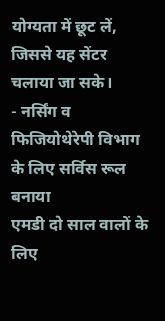योग्यता में छूट लें, जिससे यह सेंटर चलाया जा सके।
- नर्सिंग व फिजियोथेरेपी विभाग के लिए सर्विस रूल बनाया
एमडी दो साल वालों के लिए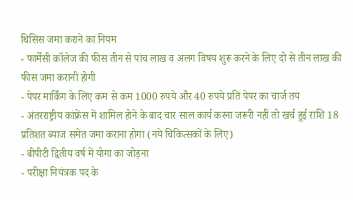थिसिस जमा कराने का नियम
- फार्मेसी कॉलेज की फीस तीन से पांच लाख व अलग विषय शुरू करने के लिए दो से तीन लाख की फीस जमा करानी होगी
- पेपर मार्किंग के लिए कम से कम 1000 रुपये और 40 रुपये प्रति पेपर का चार्ज तय
- अंतरराष्ट्रीय कांफ्रेंस में शामिल होने के बाद चार साल कार्य करना जरूरी नहीं तो खर्च हुई राशि 18 प्रतिशत ब्याज समेत जमा कराना होगा (नये चिकित्सकों के लिए)
- बीपीटी द्वितीय वर्ष में योगा का जोड़ना
- परीक्षा नियंत्रक पद के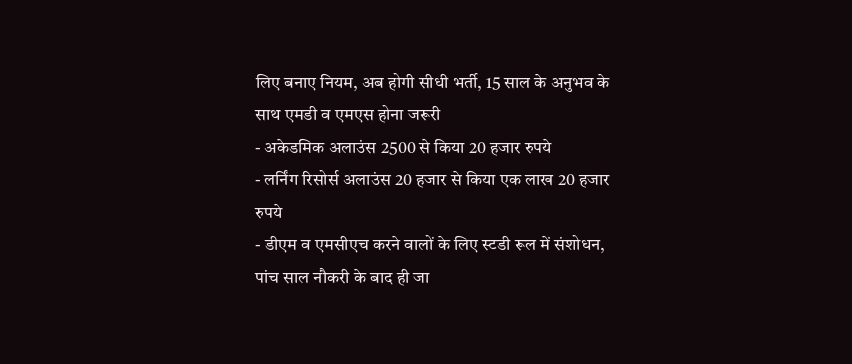लिए बनाए नियम, अब होगी सीधी भर्ती, 15 साल के अनुभव के साथ एमडी व एमएस होना जरूरी
- अकेडमिक अलाउंस 2500 से किया 20 हजार रुपये
- लर्निंग रिसोर्स अलाउंस 20 हजार से किया एक लाख 20 हजार रुपये
- डीएम व एमसीएच करने वालों के लिए स्टडी रूल में संशोधन, पांच साल नौकरी के बाद ही जा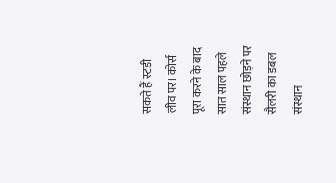सकते हैं स्टडी लीव पर। कोर्स पूरा करने के बाद सात साल पहले संस्थान छोड़ने पर सैलरी का डबल संस्थान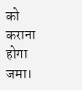को कराना होगा जमा।